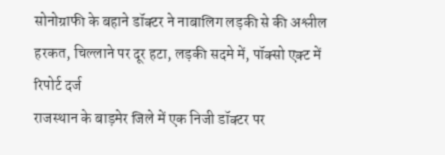सोनोग्राफी के बहाने डॉक्टर ने नाबालिग लड़की से की अश्लील हरकत, चिल्लाने पर दूर हटा, लड़की सदमे में, पॉक्सो एक्ट में रिपोर्ट दर्ज
राजस्थान के बाड़मेर जिले में एक निजी डॉक्टर पर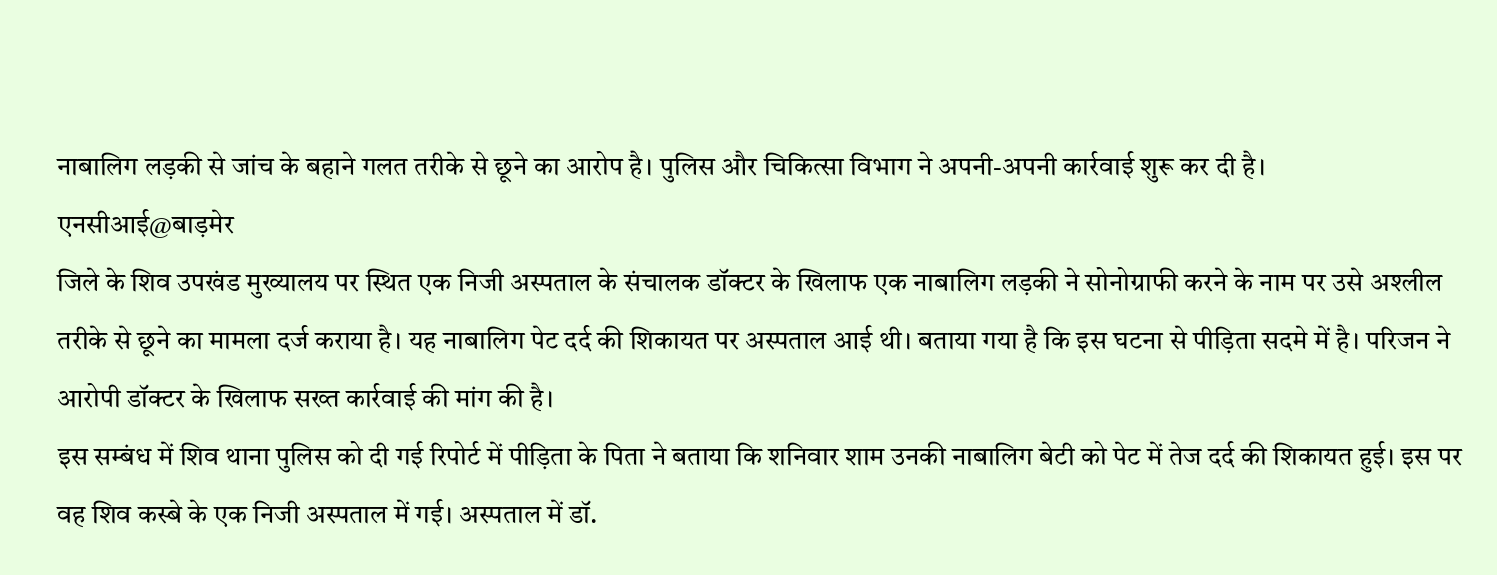नाबालिग लड़की से जांच के बहाने गलत तरीके से छूने का आरोप है। पुलिस और चिकित्सा विभाग ने अपनी-अपनी कार्रवाई शुरू कर दी है।
एनसीआई@बाड़मेर
जिले के शिव उपखंड मुख्यालय पर स्थित एक निजी अस्पताल के संचालक डॉक्टर के खिलाफ एक नाबालिग लड़की ने सोनोग्राफी करने के नाम पर उसे अश्लील तरीके से छूने का मामला दर्ज कराया है। यह नाबालिग पेट दर्द की शिकायत पर अस्पताल आई थी। बताया गया है कि इस घटना से पीड़िता सदमे में है। परिजन ने आरोपी डॉक्टर के खिलाफ सख्त कार्रवाई की मांग की है।
इस सम्बंध में शिव थाना पुलिस को दी गई रिपोर्ट में पीड़िता के पिता ने बताया कि शनिवार शाम उनकी नाबालिग बेटी को पेट में तेज दर्द की शिकायत हुई। इस पर वह शिव कस्बे के एक निजी अस्पताल में गई। अस्पताल में डॉ.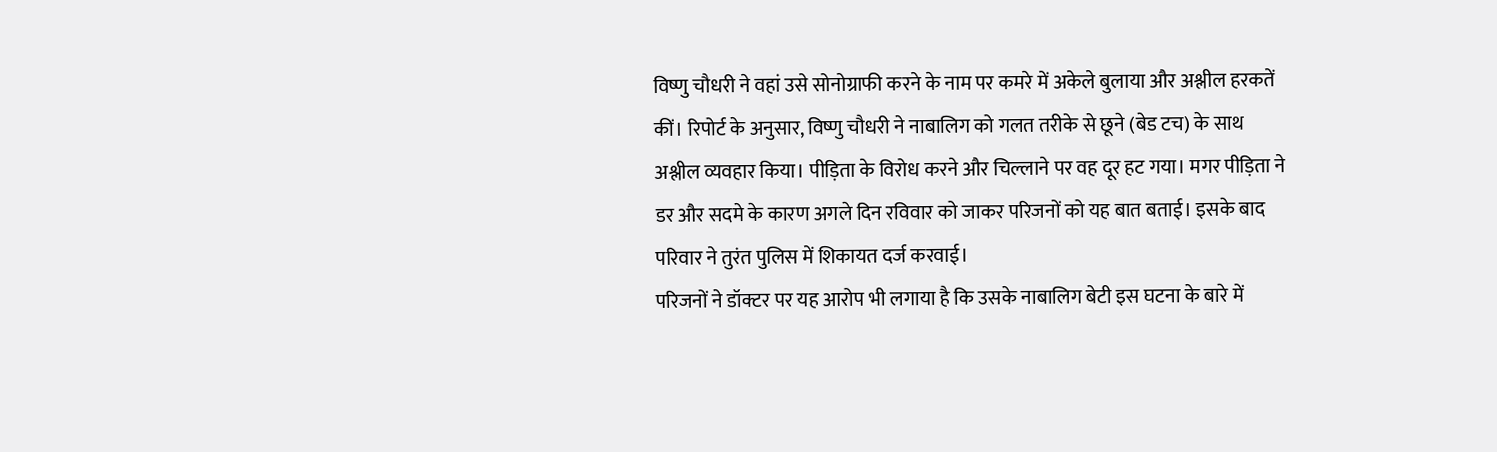विष्णु चौधरी ने वहां उसे सोनोग्राफी करने के नाम पर कमरे में अकेले बुलाया और अश्लील हरकतें कीं। रिपोर्ट के अनुसार, विष्णु चौधरी ने नाबालिग को गलत तरीके से छूने (बेड टच) के साथ अश्लील व्यवहार किया। पीड़िता के विरोध करने और चिल्लाने पर वह दूर हट गया। मगर पीड़िता ने डर और सदमे के कारण अगले दिन रविवार को जाकर परिजनों को यह बात बताई। इसके बाद परिवार ने तुरंत पुलिस में शिकायत दर्ज करवाई।
परिजनों ने डॉक्टर पर यह आरोप भी लगाया है कि उसके नाबालिग बेटी इस घटना के बारे में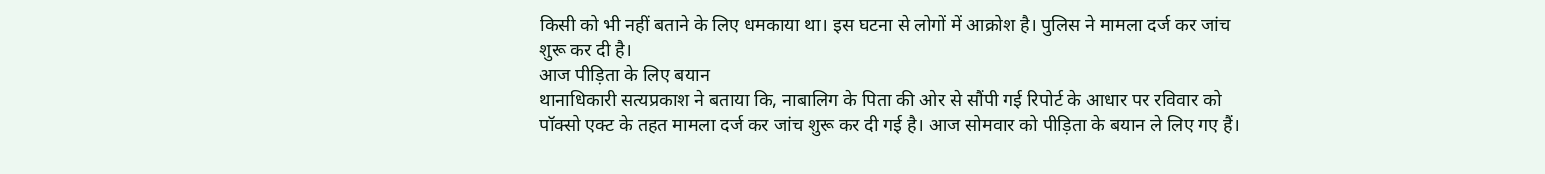किसी को भी नहीं बताने के लिए धमकाया था। इस घटना से लोगों में आक्रोश है। पुलिस ने मामला दर्ज कर जांच शुरू कर दी है।
आज पीड़िता के लिए बयान
थानाधिकारी सत्यप्रकाश ने बताया कि, नाबालिग के पिता की ओर से सौंपी गई रिपोर्ट के आधार पर रविवार को पॉक्सो एक्ट के तहत मामला दर्ज कर जांच शुरू कर दी गई है। आज सोमवार को पीड़िता के बयान ले लिए गए हैं।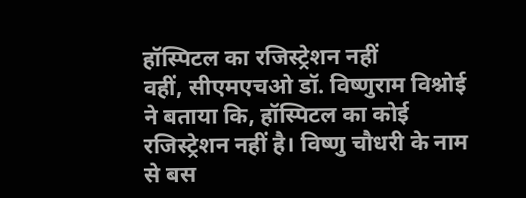हॉस्पिटल का रजिस्ट्रेशन नहीं
वहीं, सीएमएचओ डॉ. विष्णुराम विश्नोई ने बताया कि, हॉस्पिटल का कोई रजिस्ट्रेशन नहीं है। विष्णु चौधरी के नाम से बस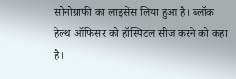सोनोग्राफी का लाइसेंस लिया हुआ है। ब्लॉक हेल्थ ऑफिसर को हॉस्पिटल सीज करने को कहा है।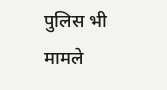पुलिस भी मामले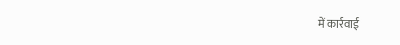में कार्रवाई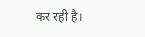कर रही है।